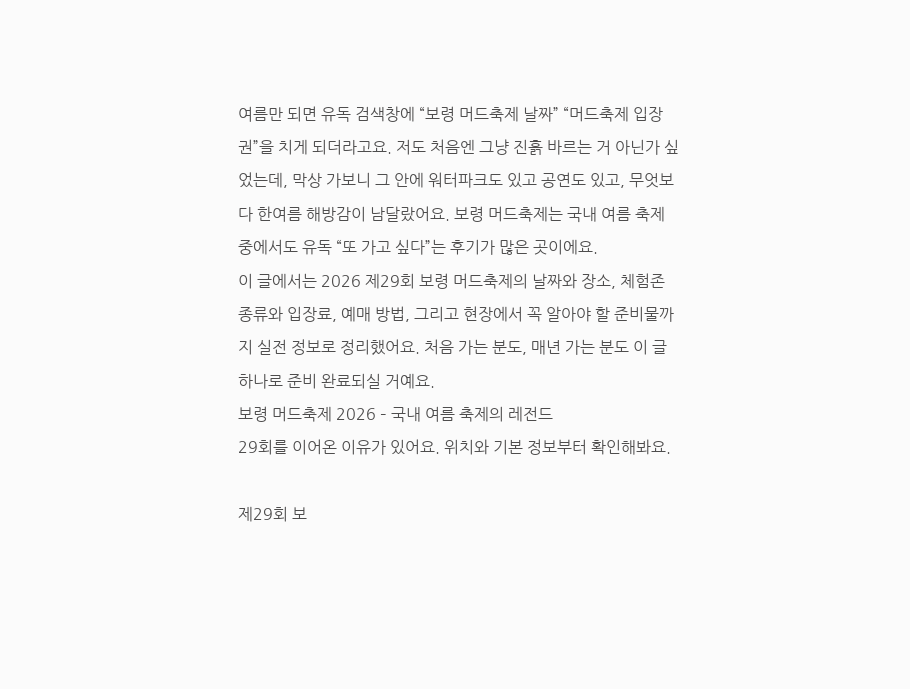여름만 되면 유독 검색창에 “보령 머드축제 날짜” “머드축제 입장권”을 치게 되더라고요. 저도 처음엔 그냥 진흙 바르는 거 아닌가 싶었는데, 막상 가보니 그 안에 워터파크도 있고 공연도 있고, 무엇보다 한여름 해방감이 남달랐어요. 보령 머드축제는 국내 여름 축제 중에서도 유독 “또 가고 싶다”는 후기가 많은 곳이에요.
이 글에서는 2026 제29회 보령 머드축제의 날짜와 장소, 체험존 종류와 입장료, 예매 방법, 그리고 현장에서 꼭 알아야 할 준비물까지 실전 정보로 정리했어요. 처음 가는 분도, 매년 가는 분도 이 글 하나로 준비 완료되실 거예요.
보령 머드축제 2026 – 국내 여름 축제의 레전드
29회를 이어온 이유가 있어요. 위치와 기본 정보부터 확인해봐요.

제29회 보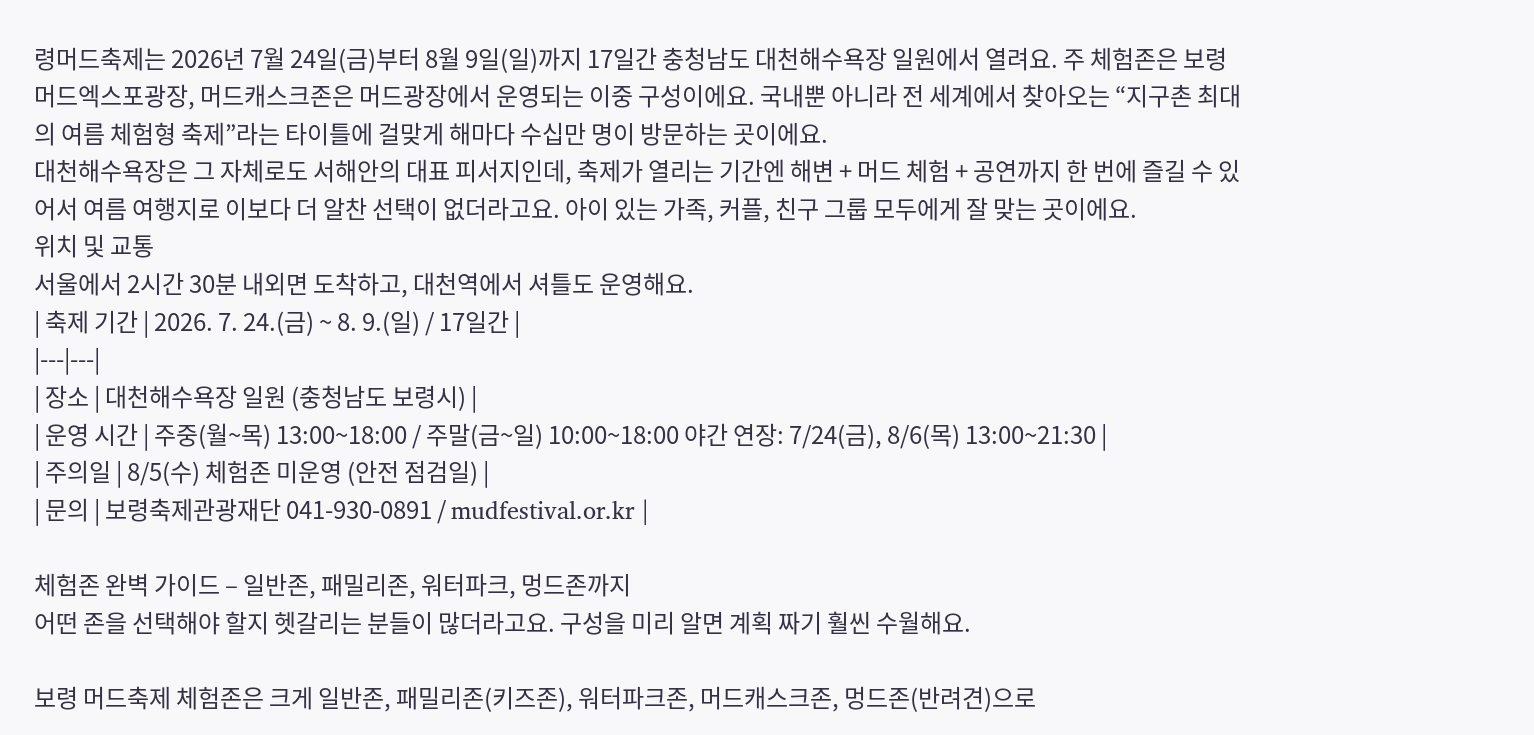령머드축제는 2026년 7월 24일(금)부터 8월 9일(일)까지 17일간 충청남도 대천해수욕장 일원에서 열려요. 주 체험존은 보령머드엑스포광장, 머드캐스크존은 머드광장에서 운영되는 이중 구성이에요. 국내뿐 아니라 전 세계에서 찾아오는 “지구촌 최대의 여름 체험형 축제”라는 타이틀에 걸맞게 해마다 수십만 명이 방문하는 곳이에요.
대천해수욕장은 그 자체로도 서해안의 대표 피서지인데, 축제가 열리는 기간엔 해변 + 머드 체험 + 공연까지 한 번에 즐길 수 있어서 여름 여행지로 이보다 더 알찬 선택이 없더라고요. 아이 있는 가족, 커플, 친구 그룹 모두에게 잘 맞는 곳이에요.
위치 및 교통
서울에서 2시간 30분 내외면 도착하고, 대천역에서 셔틀도 운영해요.
| 축제 기간 | 2026. 7. 24.(금) ~ 8. 9.(일) / 17일간 |
|---|---|
| 장소 | 대천해수욕장 일원 (충청남도 보령시) |
| 운영 시간 | 주중(월~목) 13:00~18:00 / 주말(금~일) 10:00~18:00 야간 연장: 7/24(금), 8/6(목) 13:00~21:30 |
| 주의일 | 8/5(수) 체험존 미운영 (안전 점검일) |
| 문의 | 보령축제관광재단 041-930-0891 / mudfestival.or.kr |

체험존 완벽 가이드 – 일반존, 패밀리존, 워터파크, 멍드존까지
어떤 존을 선택해야 할지 헷갈리는 분들이 많더라고요. 구성을 미리 알면 계획 짜기 훨씬 수월해요.

보령 머드축제 체험존은 크게 일반존, 패밀리존(키즈존), 워터파크존, 머드캐스크존, 멍드존(반려견)으로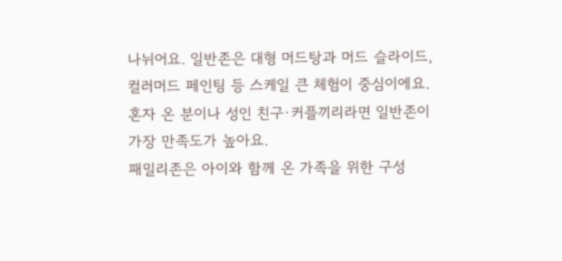나뉘어요. 일반존은 대형 머드탕과 머드 슬라이드, 컬러머드 페인팅 등 스케일 큰 체험이 중심이에요. 혼자 온 분이나 성인 친구·커플끼리라면 일반존이 가장 만족도가 높아요.
패밀리존은 아이와 함께 온 가족을 위한 구성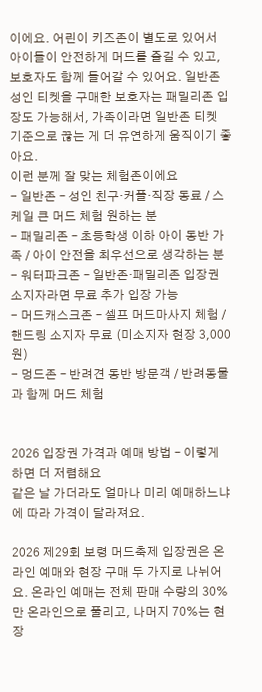이에요. 어린이 키즈존이 별도로 있어서 아이들이 안전하게 머드를 즐길 수 있고, 보호자도 함께 들어갈 수 있어요. 일반존 성인 티켓을 구매한 보호자는 패밀리존 입장도 가능해서, 가족이라면 일반존 티켓 기준으로 끊는 게 더 유연하게 움직이기 좋아요.
이런 분께 잘 맞는 체험존이에요
- 일반존 – 성인 친구·커플·직장 동료 / 스케일 큰 머드 체험 원하는 분
- 패밀리존 – 초등학생 이하 아이 동반 가족 / 아이 안전을 최우선으로 생각하는 분
- 워터파크존 – 일반존·패밀리존 입장권 소지자라면 무료 추가 입장 가능
- 머드캐스크존 – 셀프 머드마사지 체험 / 핸드링 소지자 무료 (미소지자 현장 3,000원)
- 멍드존 – 반려견 동반 방문객 / 반려동물과 함께 머드 체험


2026 입장권 가격과 예매 방법 – 이렇게 하면 더 저렴해요
같은 날 가더라도 얼마나 미리 예매하느냐에 따라 가격이 달라져요.

2026 제29회 보령 머드축제 입장권은 온라인 예매와 현장 구매 두 가지로 나뉘어요. 온라인 예매는 전체 판매 수량의 30%만 온라인으로 풀리고, 나머지 70%는 현장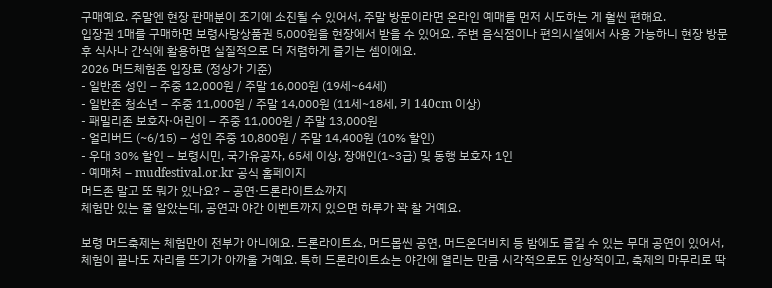구매예요. 주말엔 현장 판매분이 조기에 소진될 수 있어서, 주말 방문이라면 온라인 예매를 먼저 시도하는 게 훨씬 편해요.
입장권 1매를 구매하면 보령사랑상품권 5,000원을 현장에서 받을 수 있어요. 주변 음식점이나 편의시설에서 사용 가능하니 현장 방문 후 식사나 간식에 활용하면 실질적으로 더 저렴하게 즐기는 셈이에요.
2026 머드체험존 입장료 (정상가 기준)
- 일반존 성인 – 주중 12,000원 / 주말 16,000원 (19세~64세)
- 일반존 청소년 – 주중 11,000원 / 주말 14,000원 (11세~18세, 키 140cm 이상)
- 패밀리존 보호자·어린이 – 주중 11,000원 / 주말 13,000원
- 얼리버드 (~6/15) – 성인 주중 10,800원 / 주말 14,400원 (10% 할인)
- 우대 30% 할인 – 보령시민, 국가유공자, 65세 이상, 장애인(1~3급) 및 동행 보호자 1인
- 예매처 – mudfestival.or.kr 공식 홈페이지
머드존 말고 또 뭐가 있나요? – 공연·드론라이트쇼까지
체험만 있는 줄 알았는데, 공연과 야간 이벤트까지 있으면 하루가 꽉 찰 거예요.

보령 머드축제는 체험만이 전부가 아니에요. 드론라이트쇼, 머드몹씬 공연, 머드온더비치 등 밤에도 즐길 수 있는 무대 공연이 있어서, 체험이 끝나도 자리를 뜨기가 아까울 거예요. 특히 드론라이트쇼는 야간에 열리는 만큼 시각적으로도 인상적이고, 축제의 마무리로 딱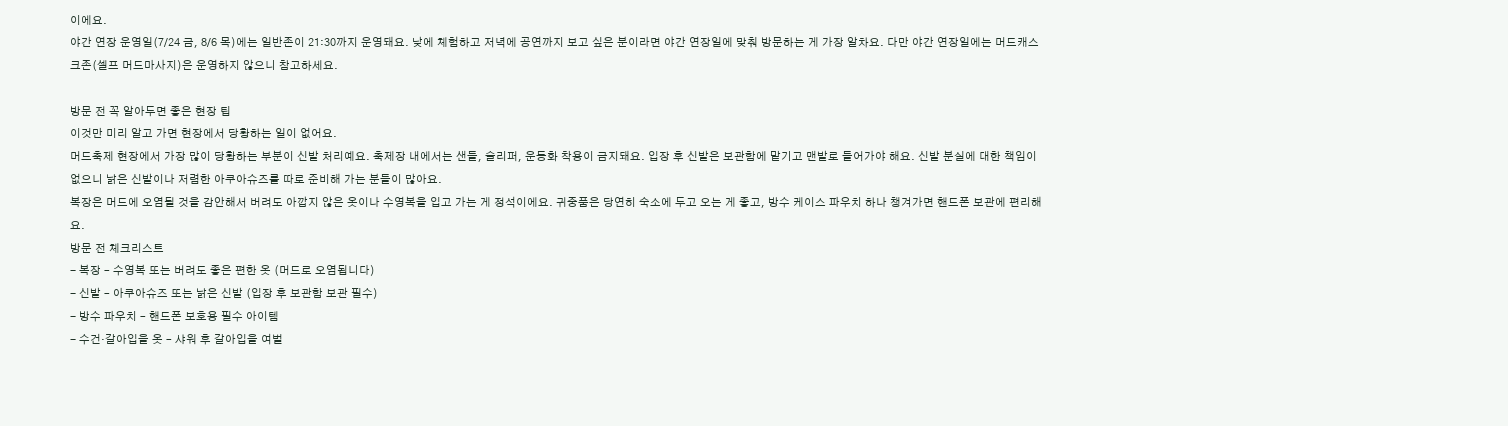이에요.
야간 연장 운영일(7/24 금, 8/6 목)에는 일반존이 21:30까지 운영돼요. 낮에 체험하고 저녁에 공연까지 보고 싶은 분이라면 야간 연장일에 맞춰 방문하는 게 가장 알차요. 다만 야간 연장일에는 머드캐스크존(셀프 머드마사지)은 운영하지 않으니 참고하세요.

방문 전 꼭 알아두면 좋은 현장 팁
이것만 미리 알고 가면 현장에서 당황하는 일이 없어요.
머드축제 현장에서 가장 많이 당황하는 부분이 신발 처리예요. 축제장 내에서는 샌들, 슬리퍼, 운동화 착용이 금지돼요. 입장 후 신발은 보관함에 맡기고 맨발로 들어가야 해요. 신발 분실에 대한 책임이 없으니 낡은 신발이나 저렴한 아쿠아슈즈를 따로 준비해 가는 분들이 많아요.
복장은 머드에 오염될 것을 감안해서 버려도 아깝지 않은 옷이나 수영복을 입고 가는 게 정석이에요. 귀중품은 당연히 숙소에 두고 오는 게 좋고, 방수 케이스 파우치 하나 챙겨가면 핸드폰 보관에 편리해요.
방문 전 체크리스트
- 복장 – 수영복 또는 버려도 좋은 편한 옷 (머드로 오염됩니다)
- 신발 – 아쿠아슈즈 또는 낡은 신발 (입장 후 보관함 보관 필수)
- 방수 파우치 – 핸드폰 보호용 필수 아이템
- 수건·갈아입을 옷 – 샤워 후 갈아입을 여벌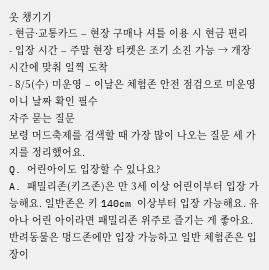옷 챙기기
- 현금·교통카드 – 현장 구매나 셔틀 이용 시 현금 편리
- 입장 시간 – 주말 현장 티켓은 조기 소진 가능 → 개장 시간에 맞춰 일찍 도착
- 8/5(수) 미운영 – 이날은 체험존 안전 점검으로 미운영이니 날짜 확인 필수
자주 묻는 질문
보령 머드축제를 검색할 때 가장 많이 나오는 질문 세 가지를 정리했어요.
Q. 어린아이도 입장할 수 있나요?
A. 패밀리존(키즈존)은 만 3세 이상 어린이부터 입장 가능해요. 일반존은 키 140cm 이상부터 입장 가능해요. 유아나 어린 아이라면 패밀리존 위주로 즐기는 게 좋아요. 반려동물은 멍드존에만 입장 가능하고 일반 체험존은 입장이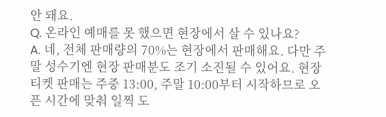안 돼요.
Q. 온라인 예매를 못 했으면 현장에서 살 수 있나요?
A. 네, 전체 판매량의 70%는 현장에서 판매해요. 다만 주말 성수기엔 현장 판매분도 조기 소진될 수 있어요. 현장 티켓 판매는 주중 13:00, 주말 10:00부터 시작하므로 오픈 시간에 맞춰 일찍 도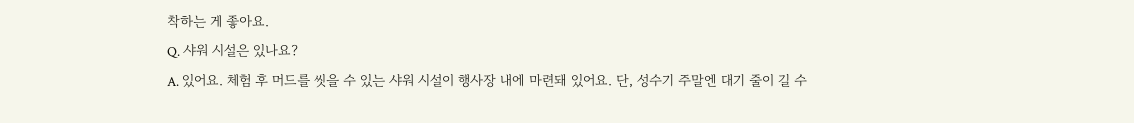착하는 게 좋아요.
Q. 샤워 시설은 있나요?
A. 있어요. 체험 후 머드를 씻을 수 있는 샤워 시설이 행사장 내에 마련돼 있어요. 단, 성수기 주말엔 대기 줄이 길 수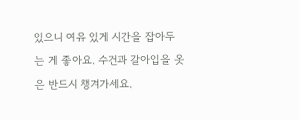있으니 여유 있게 시간을 잡아두는 게 좋아요. 수건과 갈아입을 옷은 반드시 챙겨가세요.